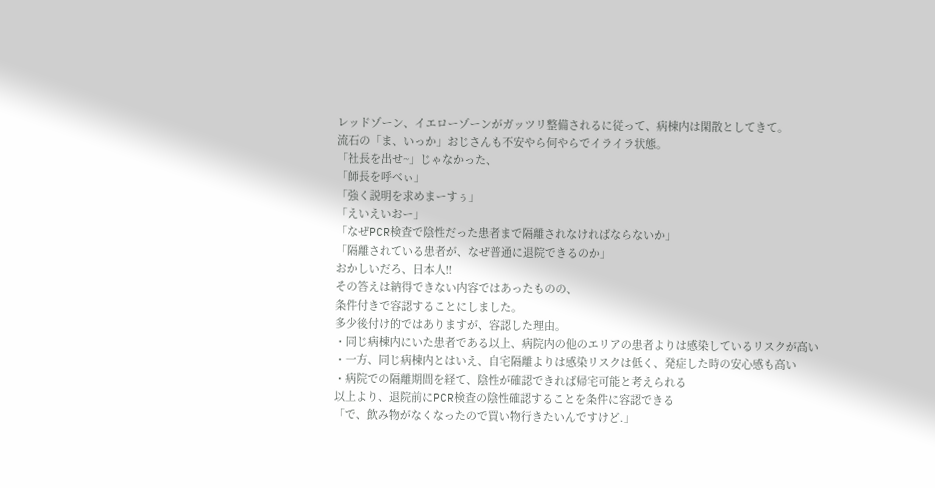レッドゾーン、イエローゾーンがガッツリ整備されるに従って、病棟内は閑散としてきて。
流石の「ま、いっか」おじさんも不安やら何やらでイライラ状態。
「社長を出せ~」じゃなかった、
「師長を呼べぃ」
「強く説明を求めまーすぅ」
「えいえいおー」
「なぜPCR検査で陰性だった患者まで隔離されなければならないか」
「隔離されている患者が、なぜ普通に退院できるのか」
おかしいだろ、日本人!!
その答えは納得できない内容ではあったものの、
条件付きで容認することにしました。
多少後付け的ではありますが、容認した理由。
・同じ病棟内にいた患者である以上、病院内の他のエリアの患者よりは感染しているリスクが高い
・一方、同じ病棟内とはいえ、自宅隔離よりは感染リスクは低く、発症した時の安心感も高い
・病院での隔離期間を経て、陰性が確認できれば帰宅可能と考えられる
以上より、退院前にPCR検査の陰性確認することを条件に容認できる
「で、飲み物がなくなったので買い物行きたいんですけど.」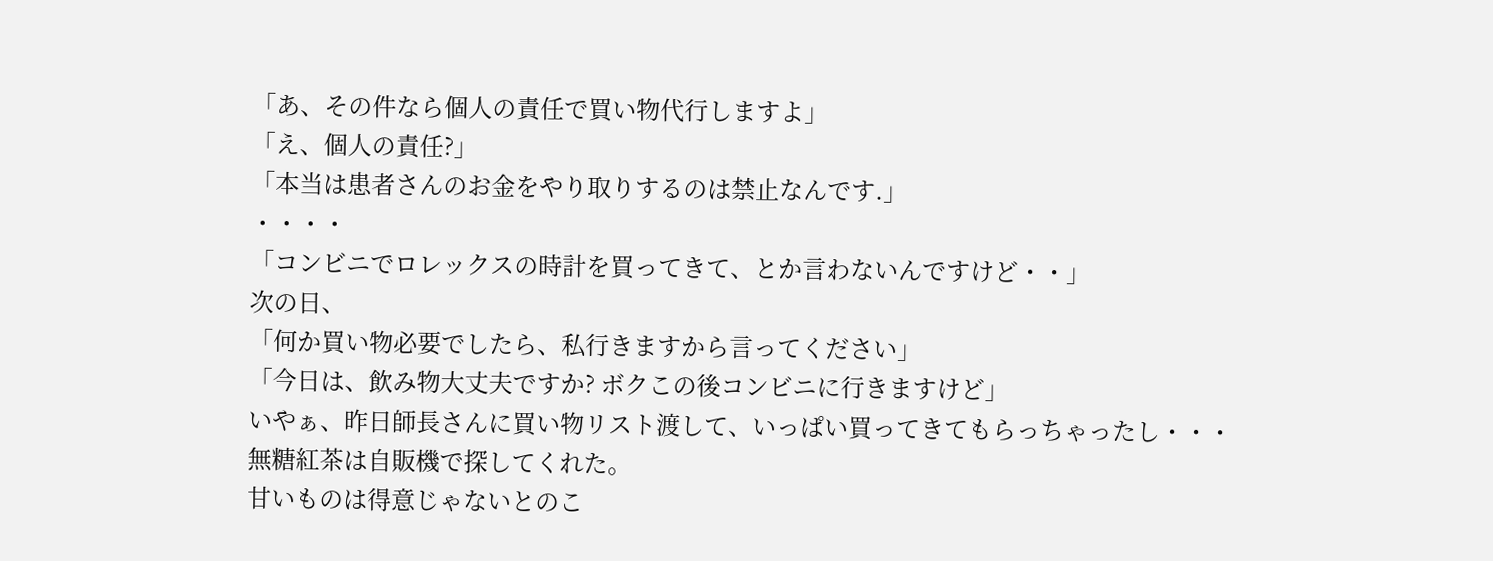「あ、その件なら個人の責任で買い物代行しますよ」
「え、個人の責任?」
「本当は患者さんのお金をやり取りするのは禁止なんです.」
・・・・
「コンビニでロレックスの時計を買ってきて、とか言わないんですけど・・」
次の日、
「何か買い物必要でしたら、私行きますから言ってください」
「今日は、飲み物大丈夫ですか? ボクこの後コンビニに行きますけど」
いやぁ、昨日師長さんに買い物リスト渡して、いっぱい買ってきてもらっちゃったし・・・
無糖紅茶は自販機で探してくれた。
甘いものは得意じゃないとのこ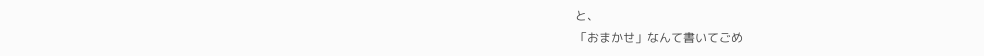と、
「おまかせ」なんて書いてごめ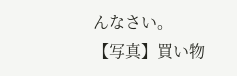んなさい。
【写真】買い物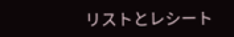リストとレシート